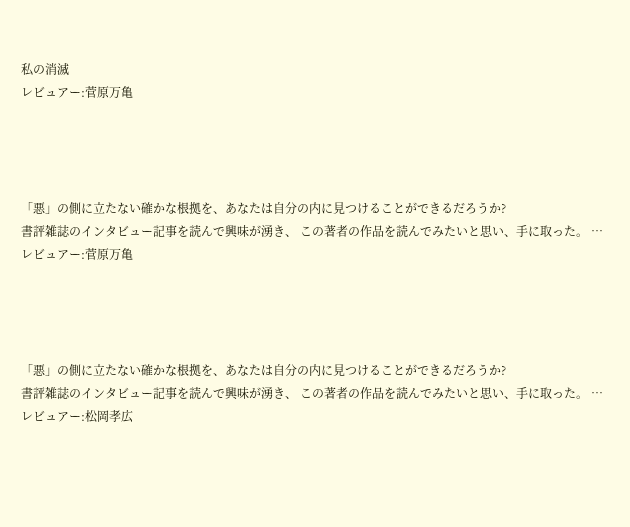私の消滅
レビュアー:菅原万亀




「悪」の側に立たない確かな根拠を、あなたは自分の内に見つけることができるだろうか?
書評雑誌のインタビュー記事を読んで興味が湧き、 この著者の作品を読んでみたいと思い、手に取った。 …
レビュアー:菅原万亀




「悪」の側に立たない確かな根拠を、あなたは自分の内に見つけることができるだろうか?
書評雑誌のインタビュー記事を読んで興味が湧き、 この著者の作品を読んでみたいと思い、手に取った。 …
レビュアー:松岡孝広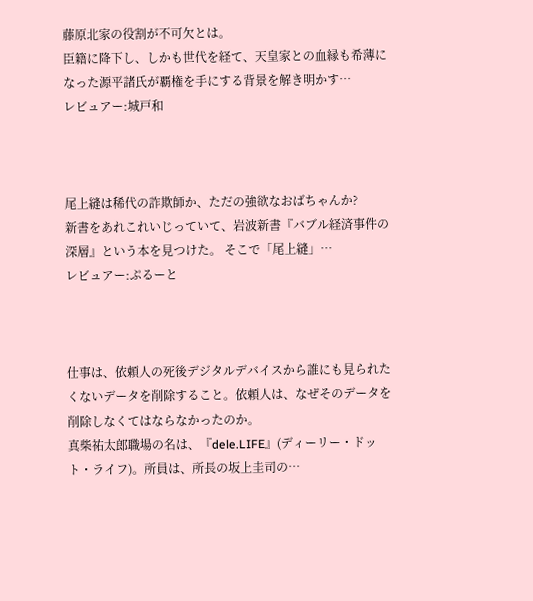藤原北家の役割が不可欠とは。
臣籍に降下し、しかも世代を経て、天皇家との血縁も希薄になった源平諸氏が覇権を手にする背景を解き明かす…
レビュアー:城戸和



尾上縫は稀代の詐欺師か、ただの強欲なおばちゃんか?
新書をあれこれいじっていて、岩波新書『バブル経済事件の深層』という本を見つけた。 そこで「尾上縫」…
レビュアー:ぷるーと



仕事は、依頼人の死後デジタルデバイスから誰にも見られたくないデータを削除すること。依頼人は、なぜそのデータを削除しなくてはならなかったのか。
真柴祐太郎職場の名は、『dele.LIFE』(ディーリー・ドット・ライフ)。所員は、所長の坂上圭司の…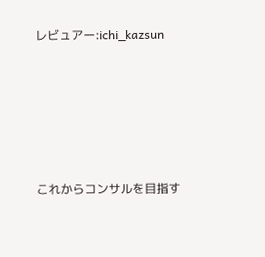レビュアー:ichi_kazsun





これからコンサルを目指す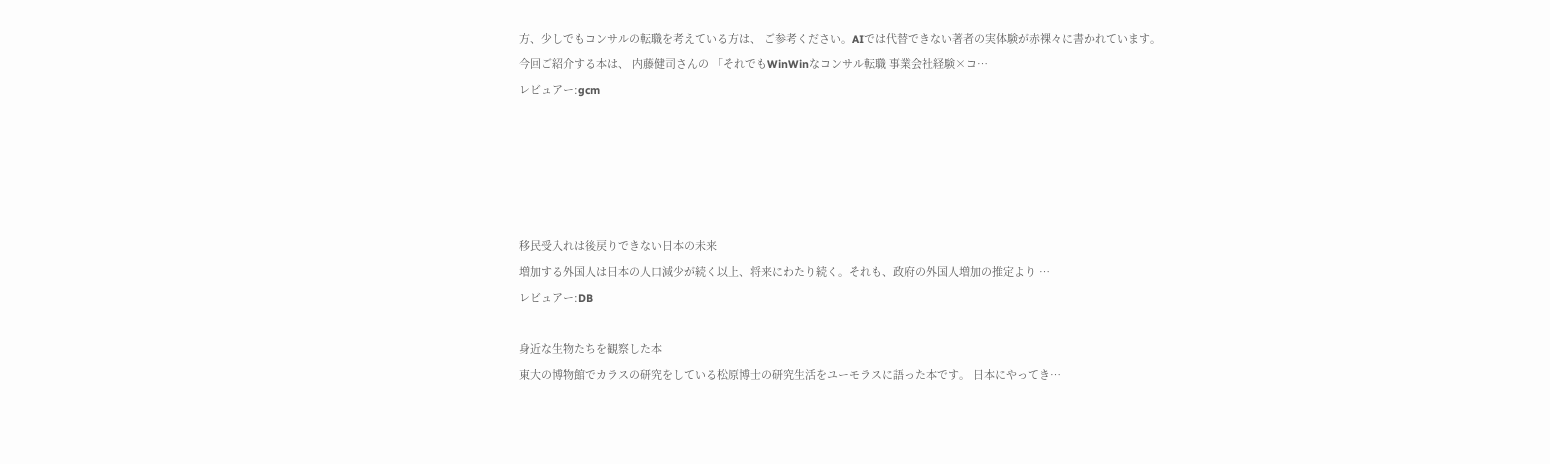方、少しでもコンサルの転職を考えている方は、 ご参考ください。AIでは代替できない著者の実体験が赤裸々に書かれています。
今回ご紹介する本は、 内藤健司さんの 「それでもWinWinなコンサル転職 事業会社経験×コ…
レビュアー:gcm





移民受入れは後戻りできない日本の未来
増加する外国人は日本の人口減少が続く以上、将来にわたり続く。それも、政府の外国人増加の推定より …
レビュアー:DB

身近な生物たちを観察した本
東大の博物館でカラスの研究をしている松原博士の研究生活をユーモラスに語った本です。 日本にやってき…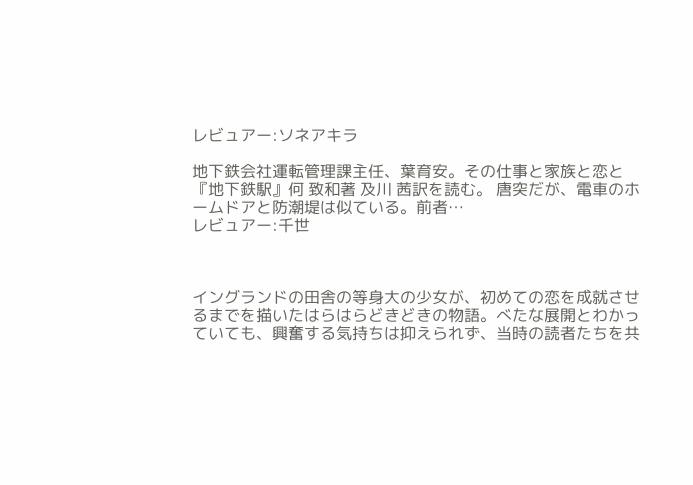レビュアー:ソネアキラ

地下鉄会社運転管理課主任、葉育安。その仕事と家族と恋と
『地下鉄駅』何 致和著 及川 茜訳を読む。 唐突だが、電車のホームドアと防潮堤は似ている。前者…
レビュアー:千世



イングランドの田舎の等身大の少女が、初めての恋を成就させるまでを描いたはらはらどきどきの物語。べたな展開とわかっていても、興奮する気持ちは抑えられず、当時の読者たちを共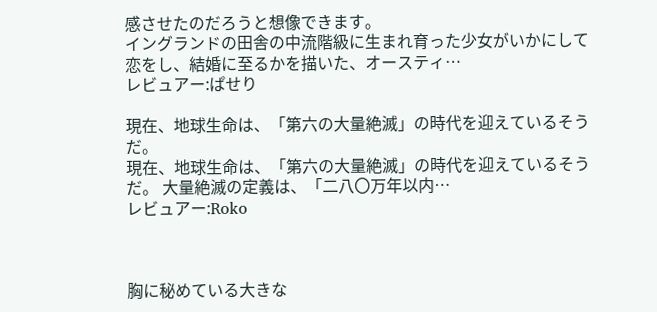感させたのだろうと想像できます。
イングランドの田舎の中流階級に生まれ育った少女がいかにして恋をし、結婚に至るかを描いた、オースティ…
レビュアー:ぱせり

現在、地球生命は、「第六の大量絶滅」の時代を迎えているそうだ。
現在、地球生命は、「第六の大量絶滅」の時代を迎えているそうだ。 大量絶滅の定義は、「二八〇万年以内…
レビュアー:Roko



胸に秘めている大きな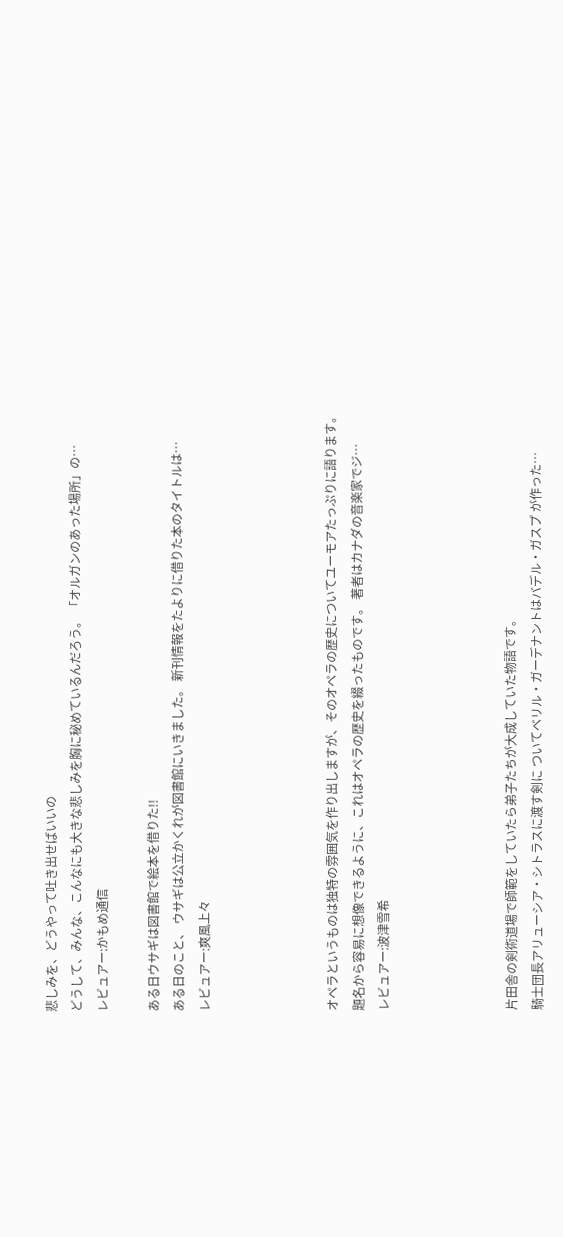悲しみを、どうやって吐き出せばいいの
どうして、みんな、こんなにも大きな悲しみを胸に秘めているんだろう。 「オルガンのあった場所」の…
レビュアー:かもめ通信

ある日ウサギは図書館で絵本を借りた!!
ある日のこと、 ウサギは公立かくれが図書館にいきました。 新刊情報をたよりに借りた本のタイトルは…
レビュアー:爽風上々




オペラというものは独特の雰囲気を作り出しますが、そのオペラの歴史についてユーモアたっぷりに語ります。
題名から容易に想像できるように、これはオペラの歴史を綴ったものです。 著者はカナダの音楽家でジ…
レビュアー:波津雪希




片田舎の剣術道場で師範をしていたら弟子たちが大成していた物語です。
騎士団長アリューシア・シトラスに渡す剣に ついてベリル・ガーデナントはバデル・ガスプ が作った…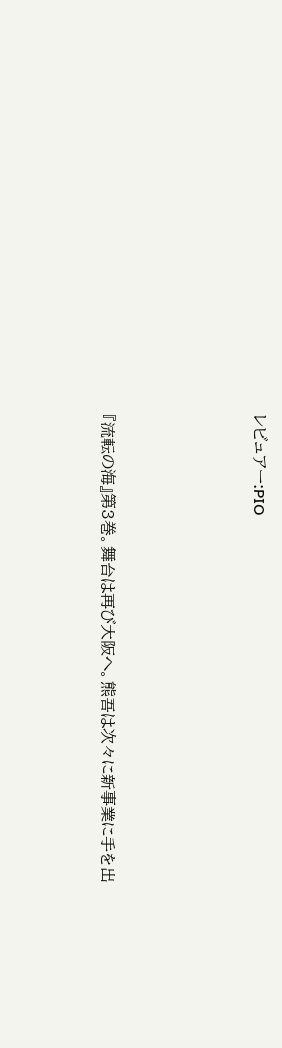レビュアー:PIO





『流転の海』第3巻。舞台は再び大阪へ。熊吾は次々に新事業に手を出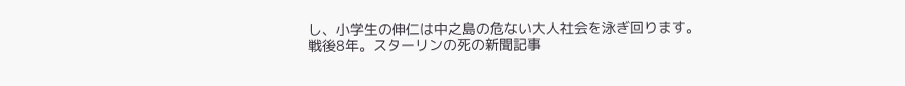し、小学生の伸仁は中之島の危ない大人社会を泳ぎ回ります。
戦後8年。スターリンの死の新聞記事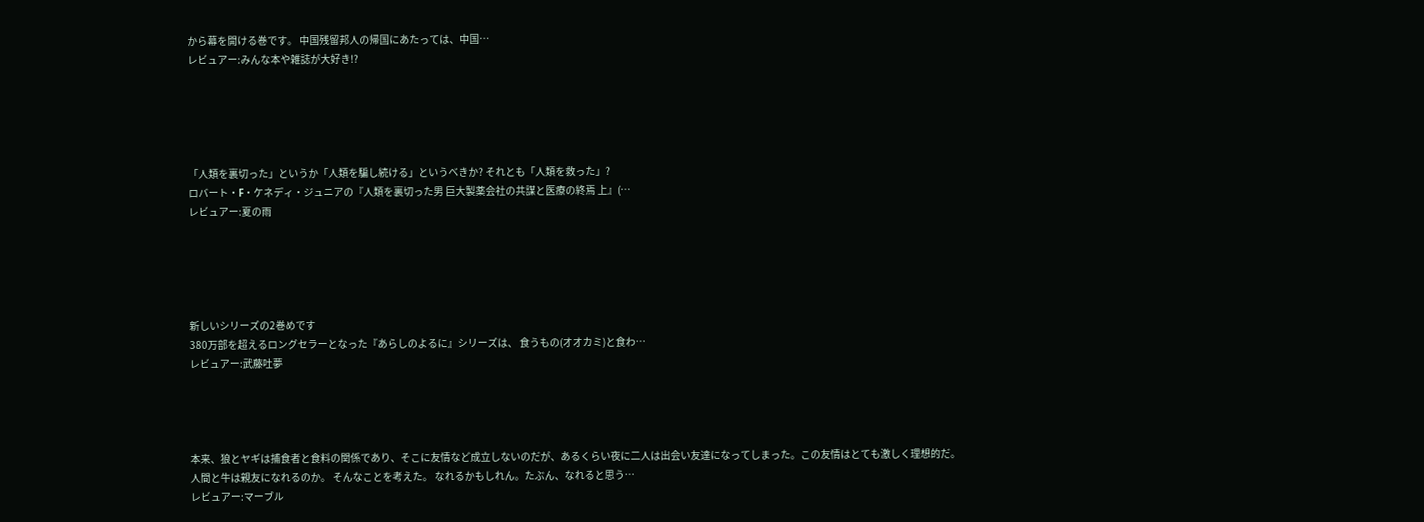から幕を開ける巻です。 中国残留邦人の帰国にあたっては、中国…
レビュアー:みんな本や雑誌が大好き!?





「人類を裏切った」というか「人類を騙し続ける」というべきか? それとも「人類を救った」?
ロバート・F・ケネディ・ジュニアの『人類を裏切った男 巨大製薬会社の共謀と医療の終焉 上』(…
レビュアー:夏の雨





新しいシリーズの2巻めです
380万部を超えるロングセラーとなった『あらしのよるに』シリーズは、 食うもの(オオカミ)と食わ…
レビュアー:武藤吐夢




本来、狼とヤギは捕食者と食料の関係であり、そこに友情など成立しないのだが、あるくらい夜に二人は出会い友達になってしまった。この友情はとても激しく理想的だ。
人間と牛は親友になれるのか。 そんなことを考えた。 なれるかもしれん。たぶん、なれると思う…
レビュアー:マーブル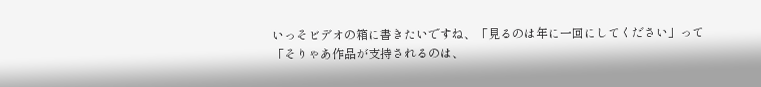いっそビデオの箱に書きたいですね、「見るのは年に一回にしてください」って
「そりゃあ作品が支持されるのは、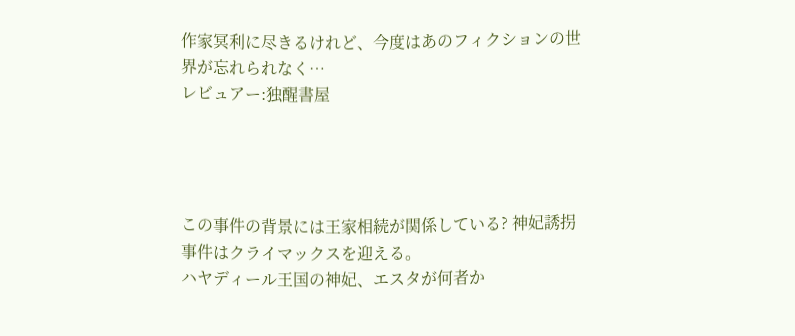作家冥利に尽きるけれど、今度はあのフィクションの世界が忘れられなく…
レビュアー:独醒書屋




この事件の背景には王家相続が関係している? 神妃誘拐事件はクライマックスを迎える。
ハヤディール王国の神妃、エスタが何者か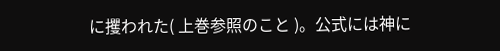に攫われた( 上巻参照のこと )。公式には神に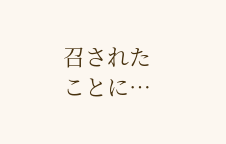召されたことに…